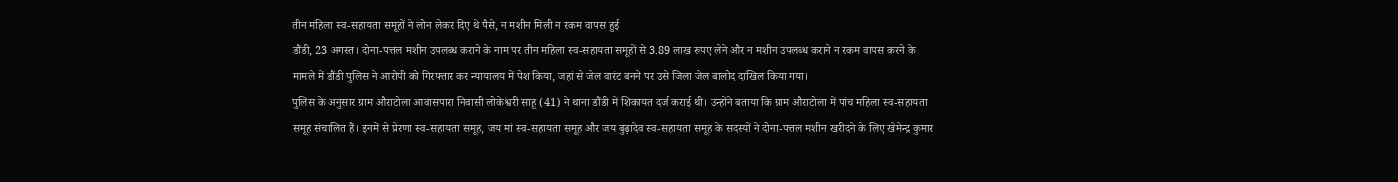तीन महिला स्व-सहायता समूहों ने लोन लेकर दिए थे पैसे, न मशीन मिली न रकम वापस हुई
डौंडी, 23 अगस्त। दोना-पत्तल मशीन उपलब्ध कराने के नाम पर तीन महिला स्व-सहायता समूहों से 3.89 लाख रुपए लेने और न मशीन उपलब्ध कराने न रकम वापस करने के मामले में डौंडी पुलिस ने आरोपी को गिरफ्तार कर न्यायालय में पेश किया, जहां से जेल वारंट बनने पर उसे जिला जेल बालोद दाखिल किया गया।
पुलिस के अनुसार ग्राम औराटोला आवासपारा निवासी लोकेश्वरी साहू (41) ने थाना डौंडी में शिकायत दर्ज कराई थी। उन्होंने बताया कि ग्राम औराटोला में पांच महिला स्व-सहायता समूह संचालित हैं। इनमें से प्रेरणा स्व-सहायता समूह, जय मां स्व-सहायता समूह और जय बुढ़ादेव स्व-सहायता समूह के सदस्यों ने दोना-पत्तल मशीन खरीदने के लिए खेमेन्द्र कुमार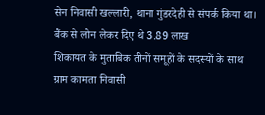सेन निवासी खल्लारी, थाना गुंडरदेही से संपर्क किया था।
बैंक से लोन लेकर दिए थे 3.89 लाख
शिकायत के मुताबिक तीनों समूहों के सदस्यों के साथ ग्राम कामता निवासी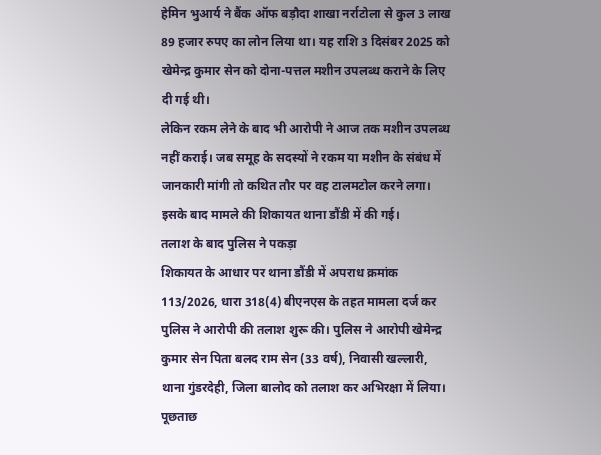हेमिन भुआर्य ने बैंक ऑफ बड़ौदा शाखा नर्राटोला से कुल 3 लाख 89 हजार रुपए का लोन लिया था। यह राशि 3 दिसंबर 2025 को खेमेन्द्र कुमार सेन को दोना-पत्तल मशीन उपलब्ध कराने के लिए दी गई थी।
लेकिन रकम लेने के बाद भी आरोपी ने आज तक मशीन उपलब्ध नहीं कराई। जब समूह के सदस्यों ने रकम या मशीन के संबंध में जानकारी मांगी तो कथित तौर पर वह टालमटोल करने लगा। इसके बाद मामले की शिकायत थाना डौंडी में की गई।
तलाश के बाद पुलिस ने पकड़ा
शिकायत के आधार पर थाना डौंडी में अपराध क्रमांक 113/2026, धारा 318(4) बीएनएस के तहत मामला दर्ज कर पुलिस ने आरोपी की तलाश शुरू की। पुलिस ने आरोपी खेमेन्द्र कुमार सेन पिता बलद राम सेन (33 वर्ष), निवासी खल्लारी, थाना गुंडरदेही, जिला बालोद को तलाश कर अभिरक्षा में लिया।
पूछताछ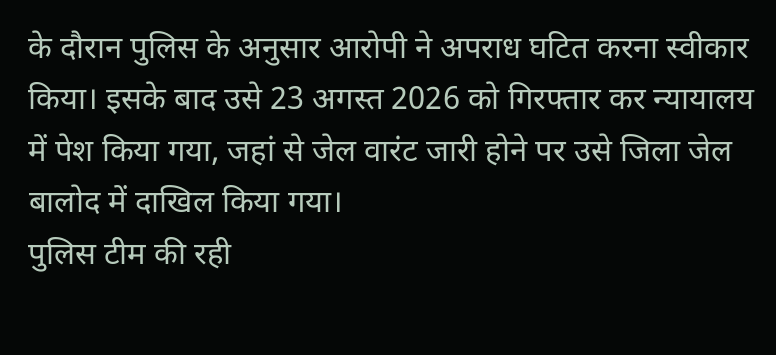के दौरान पुलिस के अनुसार आरोपी ने अपराध घटित करना स्वीकार किया। इसके बाद उसे 23 अगस्त 2026 को गिरफ्तार कर न्यायालय में पेश किया गया, जहां से जेल वारंट जारी होने पर उसे जिला जेल बालोद में दाखिल किया गया।
पुलिस टीम की रही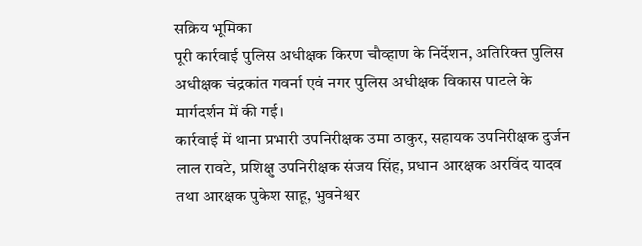सक्रिय भूमिका
पूरी कार्रवाई पुलिस अधीक्षक किरण चौव्हाण के निर्देशन, अतिरिक्त पुलिस अधीक्षक चंद्रकांत गवर्ना एवं नगर पुलिस अधीक्षक विकास पाटले के मार्गदर्शन में की गई।
कार्रवाई में थाना प्रभारी उपनिरीक्षक उमा ठाकुर, सहायक उपनिरीक्षक दुर्जन लाल रावटे, प्रशिक्षु उपनिरीक्षक संजय सिंह, प्रधान आरक्षक अरविंद यादव तथा आरक्षक पुकेश साहू, भुवनेश्वर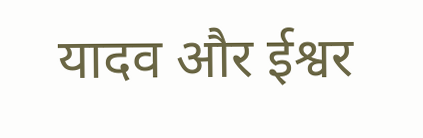यादव और ईश्वर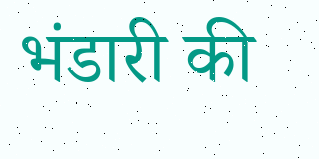भंडारी की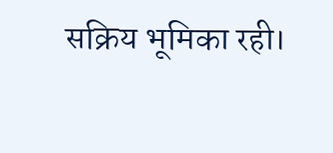सक्रिय भूमिका रही।